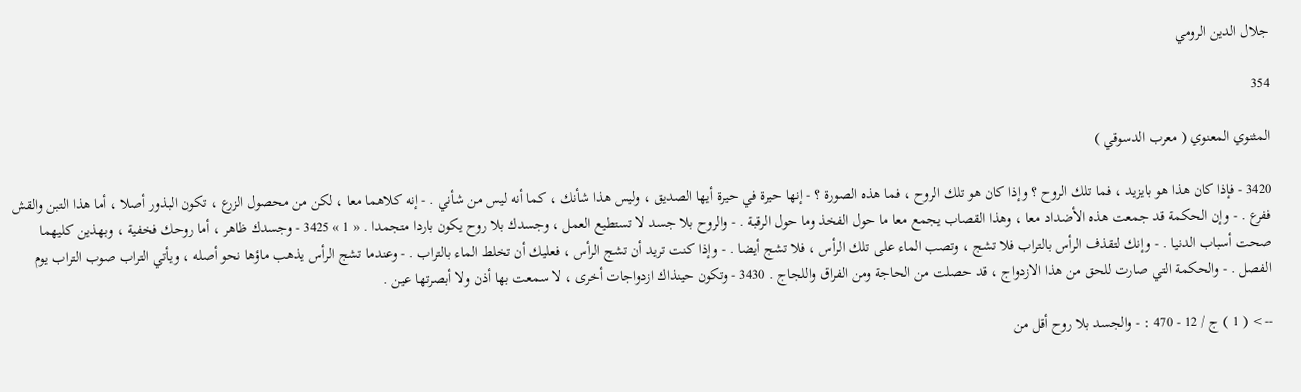جلال الدين الرومي

354

المثنوي المعنوي ( معرب الدسوقي )

3420 - فإذا كان هذا هو بايزيد ، فما تلك الروح ؟ وإذا كان هو تلك الروح ، فما هذه الصورة ؟ - إنها حيرة في حيرة أيها الصديق ، وليس هذا شأنك ، كما أنه ليس من شأني . - إنه كلاهما معا ، لكن من محصول الزرع ، تكون البذور أصلا ، أما هذا التبن والقش ففرع . - وإن الحكمة قد جمعت هذه الأضداد معا ، وهذا القصاب يجمع معا ما حول الفخذ وما حول الرقبة . - والروح بلا جسد لا تستطيع العمل ، وجسدك بلا روح يكون باردا متجمدا . « 1 » 3425 - وجسدك ظاهر ، أما روحك فخفية ، وبهذين كليهما صحت أسباب الدنيا . - وإنك لتقذف الرأس بالتراب فلا تشج ، وتصب الماء على تلك الرأس ، فلا تشج أيضا . - وإذا كنت تريد أن تشج الرأس ، فعليك أن تخلط الماء بالتراب . - وعندما تشج الرأس يذهب ماؤها نحو أصله ، ويأتي التراب صوب التراب يوم الفصل . - والحكمة التي صارت للحق من هذا الازدواج ، قد حصلت من الحاجة ومن الفراق واللجاج . 3430 - وتكون حينذاك ازدواجات أخرى ، لا سمعت بها أذن ولا أبصرتها عين .

--> ( 1 ) ج / 12 - 470 : - والجسد بلا روح أقل من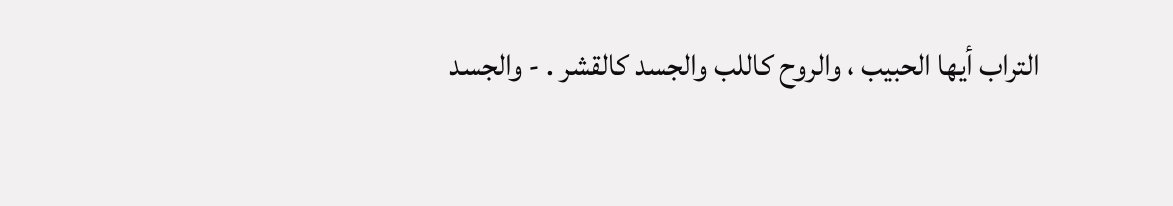التراب أيها الحبيب ، والروح كاللب والجسد كالقشر . - والجسد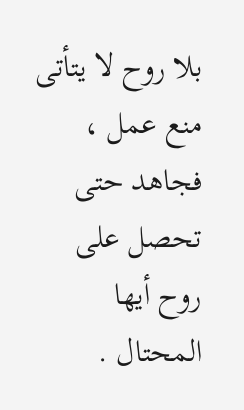بلا روح لا يتأتى منع عمل ، فجاهد حتى تحصل على روح أيها المحتال .